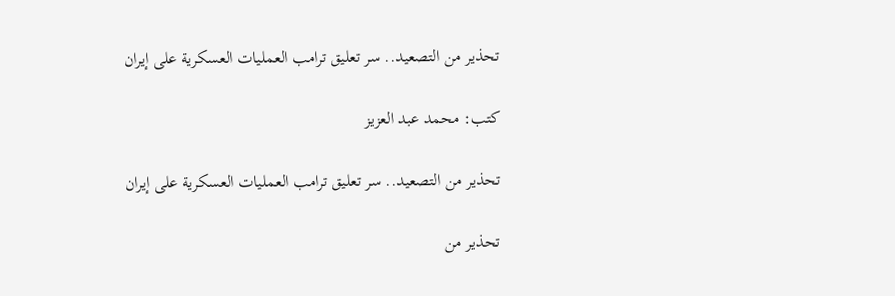تحذير من التصعيد.. سر تعليق ترامب العمليات العسكرية على إيران

كتب: محمد عبد العزيز

تحذير من التصعيد.. سر تعليق ترامب العمليات العسكرية على إيران

تحذير من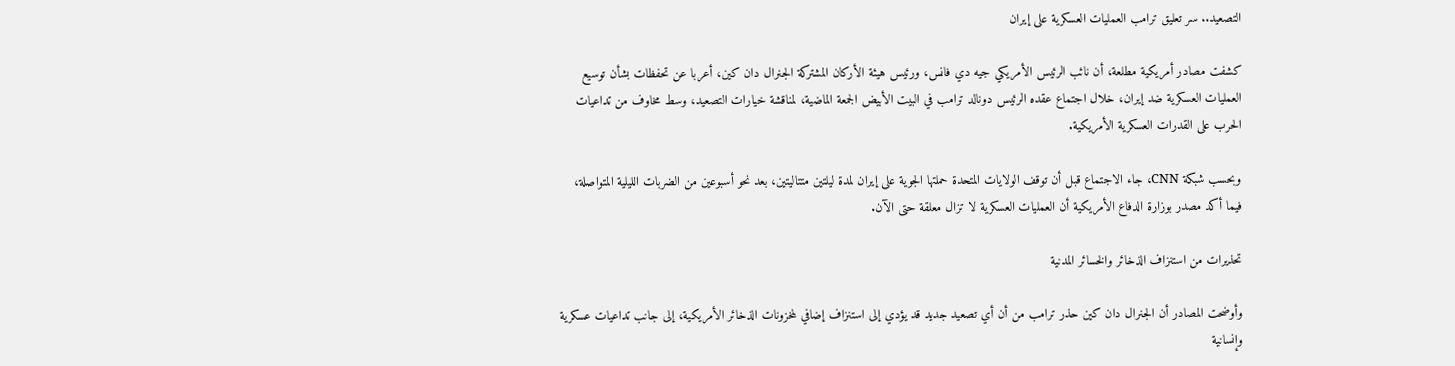التصعيد.. سر تعليق ترامب العمليات العسكرية على إيران

كشفت مصادر أمريكية مطلعة، أن نائب الرئيس الأمريكي جيه دي فانس، ورئيس هيئة الأركان المشتركة الجنرال دان كين، أعربا عن تحفظات بشأن توسيع العمليات العسكرية ضد إيران، خلال اجتماع عقده الرئيس دونالد ترامب في البيت الأبيض الجمعة الماضية، لمناقشة خيارات التصعيد، وسط مخاوف من تداعيات الحرب على القدرات العسكرية الأمريكية.

وبحسب شبكة CNN، جاء الاجتماع قبل أن توقف الولايات المتحدة حملتها الجوية على إيران لمدة ليلتين متتاليتين، بعد نحو أسبوعين من الضربات الليلية المتواصلة، فيما أكد مصدر بوزارة الدفاع الأمريكية أن العمليات العسكرية لا تزال معلقة حتى الآن.

تحذيرات من استنزاف الذخائر والخسائر المدنية

وأوضحت المصادر أن الجنرال دان كين حذر ترامب من أن أي تصعيد جديد قد يؤدي إلى استنزاف إضافي لمخزونات الذخائر الأمريكية، إلى جانب تداعيات عسكرية وإنسانية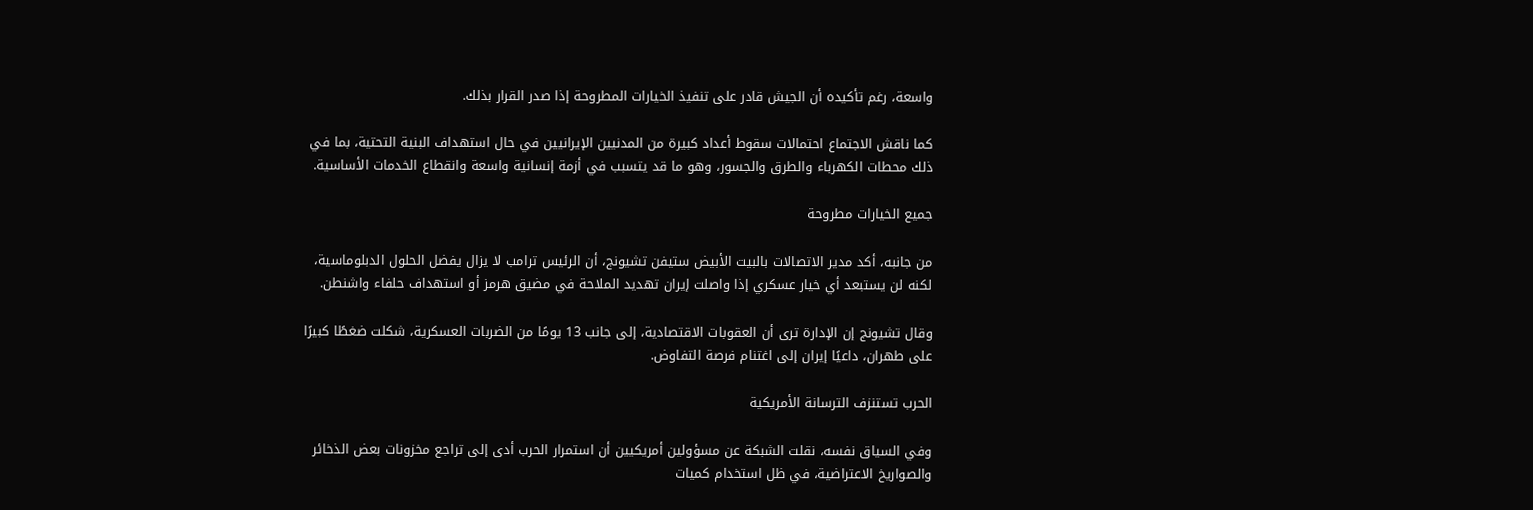واسعة، رغم تأكيده أن الجيش قادر على تنفيذ الخيارات المطروحة إذا صدر القرار بذلك.

كما ناقش الاجتماع احتمالات سقوط أعداد كبيرة من المدنيين الإيرانيين في حال استهداف البنية التحتية، بما في ذلك محطات الكهرباء والطرق والجسور، وهو ما قد يتسبب في أزمة إنسانية واسعة وانقطاع الخدمات الأساسية.

جميع الخيارات مطروحة

من جانبه، أكد مدير الاتصالات بالبيت الأبيض ستيفن تشيونج، أن الرئيس ترامب لا يزال يفضل الحلول الدبلوماسية، لكنه لن يستبعد أي خيار عسكري إذا واصلت إيران تهديد الملاحة في مضيق هرمز أو استهداف حلفاء واشنطن.

وقال تشيونج إن الإدارة ترى أن العقوبات الاقتصادية، إلى جانب 13 يومًا من الضربات العسكرية، شكلت ضغطًا كبيرًا على طهران، داعيًا إيران إلى اغتنام فرصة التفاوض.

الحرب تستنزف الترسانة الأمريكية

وفي السياق نفسه، نقلت الشبكة عن مسؤولين أمريكيين أن استمرار الحرب أدى إلى تراجع مخزونات بعض الذخائر والصواريخ الاعتراضية، في ظل استخدام كميات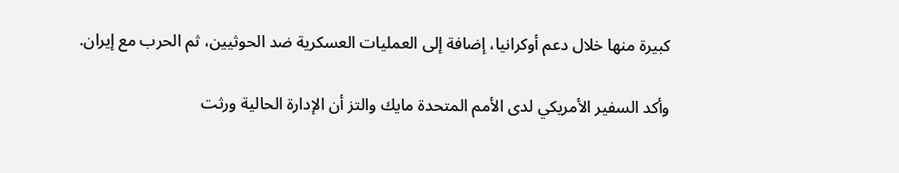كبيرة منها خلال دعم أوكرانيا، إضافة إلى العمليات العسكرية ضد الحوثيين، ثم الحرب مع إيران.

وأكد السفير الأمريكي لدى الأمم المتحدة مايك والتز أن الإدارة الحالية ورثت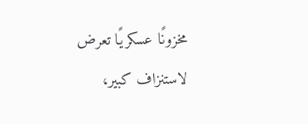مخزونًا عسكريًا تعرض لاستنزاف كبير،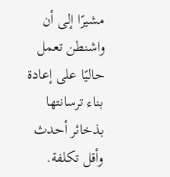مشيرًا إلى أن واشنطن تعمل حاليًا على إعادة بناء ترسانتها بذخائر أحدث وأقل تكلفة.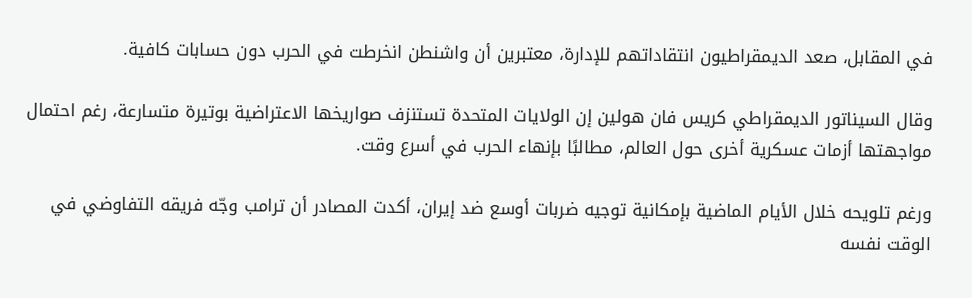في المقابل، صعد الديمقراطيون انتقاداتهم للإدارة، معتبرين أن واشنطن انخرطت في الحرب دون حسابات كافية.

وقال السيناتور الديمقراطي كريس فان هولين إن الولايات المتحدة تستنزف صواريخها الاعتراضية بوتيرة متسارعة، رغم احتمال مواجهتها أزمات عسكرية أخرى حول العالم، مطالبًا بإنهاء الحرب في أسرع وقت.

ورغم تلويحه خلال الأيام الماضية بإمكانية توجيه ضربات أوسع ضد إيران، أكدت المصادر أن ترامب وجّه فريقه التفاوضي في الوقت نفسه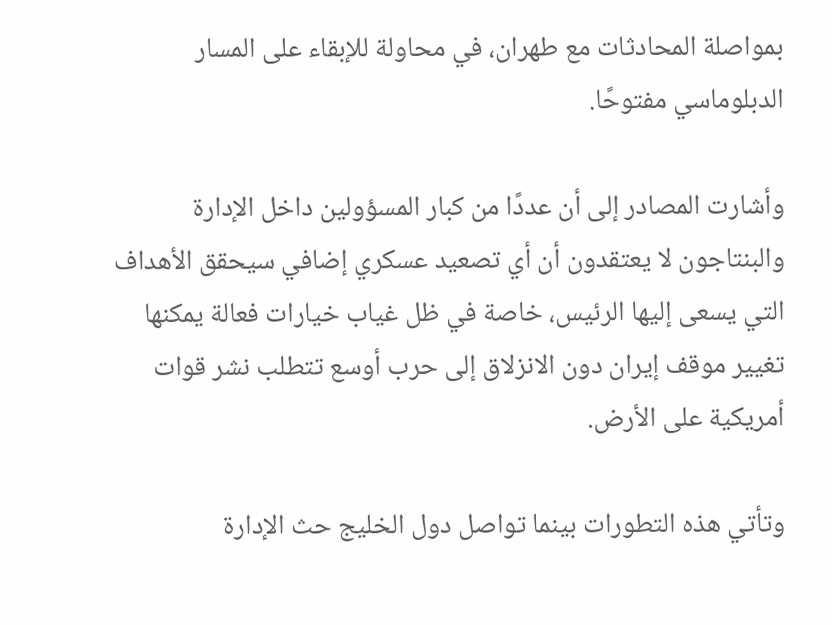بمواصلة المحادثات مع طهران، في محاولة للإبقاء على المسار الدبلوماسي مفتوحًا.

وأشارت المصادر إلى أن عددًا من كبار المسؤولين داخل الإدارة والبنتاجون لا يعتقدون أن أي تصعيد عسكري إضافي سيحقق الأهداف التي يسعى إليها الرئيس، خاصة في ظل غياب خيارات فعالة يمكنها تغيير موقف إيران دون الانزلاق إلى حرب أوسع تتطلب نشر قوات أمريكية على الأرض.

وتأتي هذه التطورات بينما تواصل دول الخليج حث الإدارة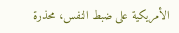الأمريكية على ضبط النفس، محذرة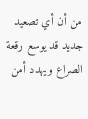من أن أي تصعيد جديد قد يوسع رقعة الصراع ويهدد أمن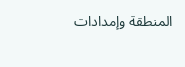المنطقة وإمدادات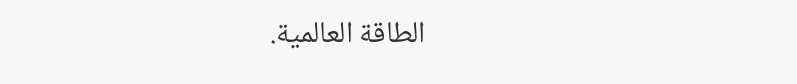الطاقة العالمية.